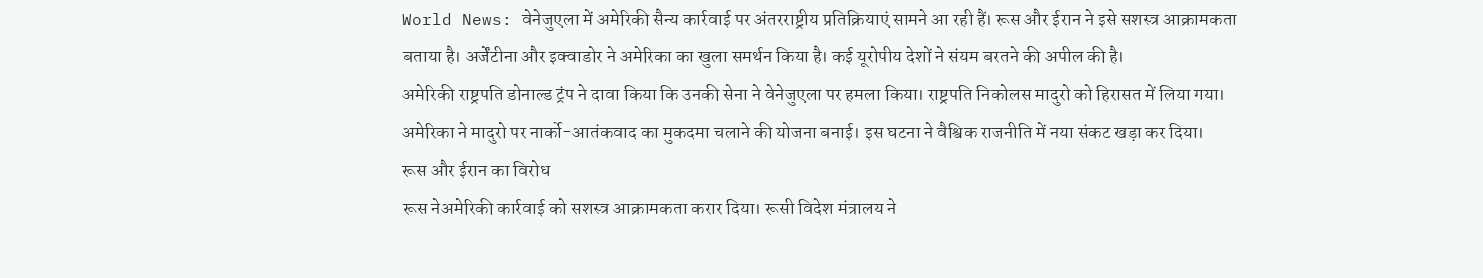World News: वेनेजुएला में अमेरिकी सैन्य कार्रवाई पर अंतरराष्ट्रीय प्रतिक्रियाएं सामने आ रही हैं। रूस और ईरान ने इसे सशस्त्र आक्रामकता बताया है। अर्जेंटीना और इक्वाडोर ने अमेरिका का खुला समर्थन किया है। कई यूरोपीय देशों ने संयम बरतने की अपील की है।
अमेरिकी राष्ट्रपति डोनाल्ड ट्रंप ने दावा किया कि उनकी सेना ने वेनेजुएला पर हमला किया। राष्ट्रपति निकोलस मादुरो को हिरासत में लिया गया। अमेरिका ने मादुरो पर नार्को-आतंकवाद का मुकदमा चलाने की योजना बनाई। इस घटना ने वैश्विक राजनीति में नया संकट खड़ा कर दिया।
रूस और ईरान का विरोध
रूस नेअमेरिकी कार्रवाई को सशस्त्र आक्रामकता करार दिया। रूसी विदेश मंत्रालय ने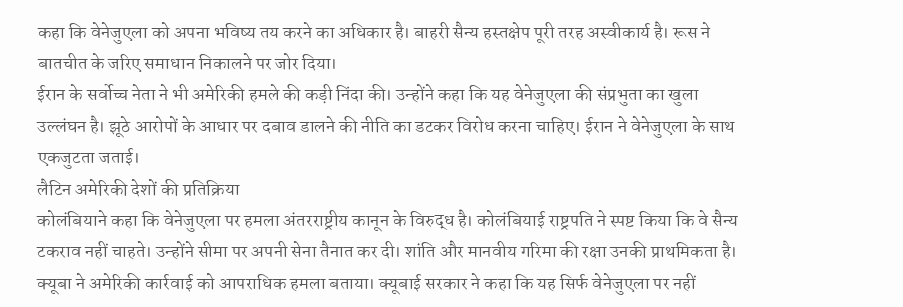कहा कि वेनेजुएला को अपना भविष्य तय करने का अधिकार है। बाहरी सैन्य हस्तक्षेप पूरी तरह अस्वीकार्य है। रूस ने बातचीत के जरिए समाधान निकालने पर जोर दिया।
ईरान के सर्वोच्च नेता ने भी अमेरिकी हमले की कड़ी निंदा की। उन्होंने कहा कि यह वेनेजुएला की संप्रभुता का खुला उल्लंघन है। झूठे आरोपों के आधार पर दबाव डालने की नीति का डटकर विरोध करना चाहिए। ईरान ने वेनेजुएला के साथ एकजुटता जताई।
लैटिन अमेरिकी देशों की प्रतिक्रिया
कोलंबियाने कहा कि वेनेजुएला पर हमला अंतरराष्ट्रीय कानून के विरुद्ध है। कोलंबियाई राष्ट्रपति ने स्पष्ट किया कि वे सैन्य टकराव नहीं चाहते। उन्होंने सीमा पर अपनी सेना तैनात कर दी। शांति और मानवीय गरिमा की रक्षा उनकी प्राथमिकता है।
क्यूबा ने अमेरिकी कार्रवाई को आपराधिक हमला बताया। क्यूबाई सरकार ने कहा कि यह सिर्फ वेनेजुएला पर नहीं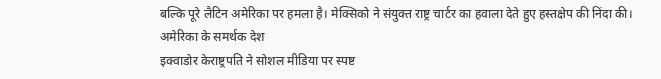बल्कि पूरे लैटिन अमेरिका पर हमला है। मेक्सिको ने संयुक्त राष्ट्र चार्टर का हवाला देते हुए हस्तक्षेप की निंदा की।
अमेरिका के समर्थक देश
इक्वाडोर केराष्ट्रपति ने सोशल मीडिया पर स्पष्ट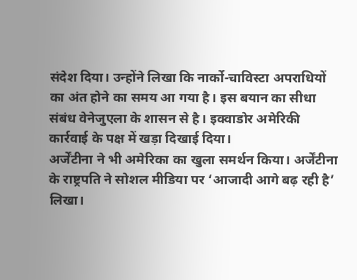संदेश दिया। उन्होंने लिखा कि नार्को-चाविस्टा अपराधियों का अंत होने का समय आ गया है। इस बयान का सीधा संबंध वेनेजुएला के शासन से है। इक्वाडोर अमेरिकी कार्रवाई के पक्ष में खड़ा दिखाई दिया।
अर्जेंटीना ने भी अमेरिका का खुला समर्थन किया। अर्जेंटीना के राष्ट्रपति ने सोशल मीडिया पर ‘आजादी आगे बढ़ रही है’ लिखा।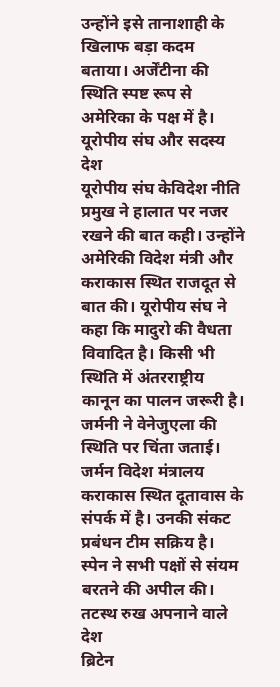उन्होंने इसे तानाशाही के खिलाफ बड़ा कदम बताया। अर्जेंटीना की स्थिति स्पष्ट रूप से अमेरिका के पक्ष में है।
यूरोपीय संघ और सदस्य देश
यूरोपीय संघ केविदेश नीति प्रमुख ने हालात पर नजर रखने की बात कही। उन्होंने अमेरिकी विदेश मंत्री और कराकास स्थित राजदूत से बात की। यूरोपीय संघ ने कहा कि मादुरो की वैधता विवादित है। किसी भी स्थिति में अंतरराष्ट्रीय कानून का पालन जरूरी है।
जर्मनी ने वेनेजुएला की स्थिति पर चिंता जताई। जर्मन विदेश मंत्रालय कराकास स्थित दूतावास के संपर्क में है। उनकी संकट प्रबंधन टीम सक्रिय है। स्पेन ने सभी पक्षों से संयम बरतने की अपील की।
तटस्थ रुख अपनाने वाले देश
ब्रिटेन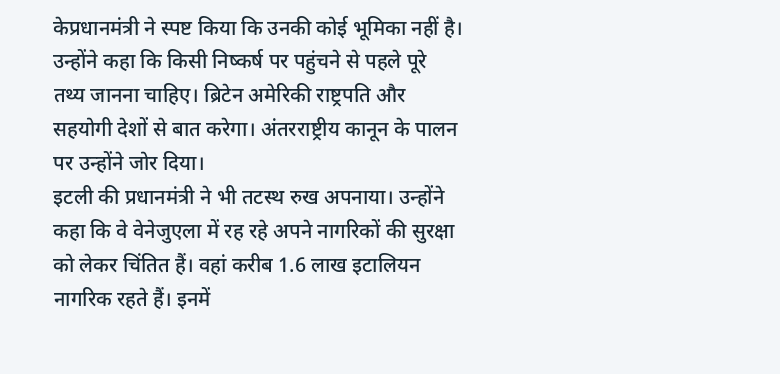केप्रधानमंत्री ने स्पष्ट किया कि उनकी कोई भूमिका नहीं है। उन्होंने कहा कि किसी निष्कर्ष पर पहुंचने से पहले पूरे तथ्य जानना चाहिए। ब्रिटेन अमेरिकी राष्ट्रपति और सहयोगी देशों से बात करेगा। अंतरराष्ट्रीय कानून के पालन पर उन्होंने जोर दिया।
इटली की प्रधानमंत्री ने भी तटस्थ रुख अपनाया। उन्होंने कहा कि वे वेनेजुएला में रह रहे अपने नागरिकों की सुरक्षा को लेकर चिंतित हैं। वहां करीब 1.6 लाख इटालियन नागरिक रहते हैं। इनमें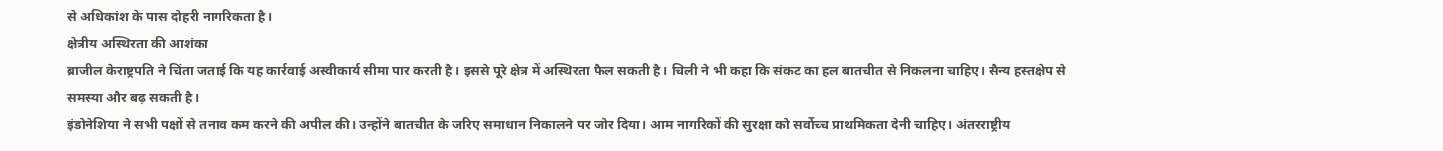से अधिकांश के पास दोहरी नागरिकता है।
क्षेत्रीय अस्थिरता की आशंका
ब्राजील केराष्ट्रपति ने चिंता जताई कि यह कार्रवाई अस्वीकार्य सीमा पार करती है। इससे पूरे क्षेत्र में अस्थिरता फैल सकती है। चिली ने भी कहा कि संकट का हल बातचीत से निकलना चाहिए। सैन्य हस्तक्षेप से समस्या और बढ़ सकती है।
इंडोनेशिया ने सभी पक्षों से तनाव कम करने की अपील की। उन्होंने बातचीत के जरिए समाधान निकालने पर जोर दिया। आम नागरिकों की सुरक्षा को सर्वोच्च प्राथमिकता देनी चाहिए। अंतरराष्ट्रीय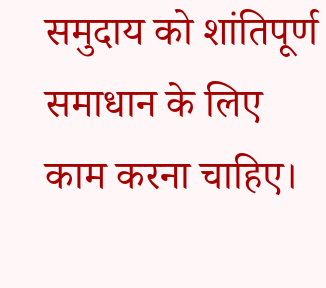समुदाय को शांतिपूर्ण समाधान के लिए काम करना चाहिए।